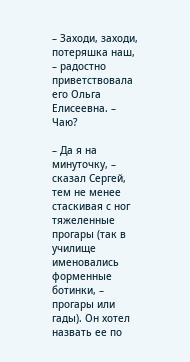– Заходи, заходи, потеряшка наш, – радостно приветствовала его Ольга Елисеевна. – Чаю?

– Да я на минуточку, – сказал Сергей, тем не менее стаскивая с ног тяжеленные прогары (так в училище именовались форменные ботинки, – прогары или гады). Он хотел назвать ее по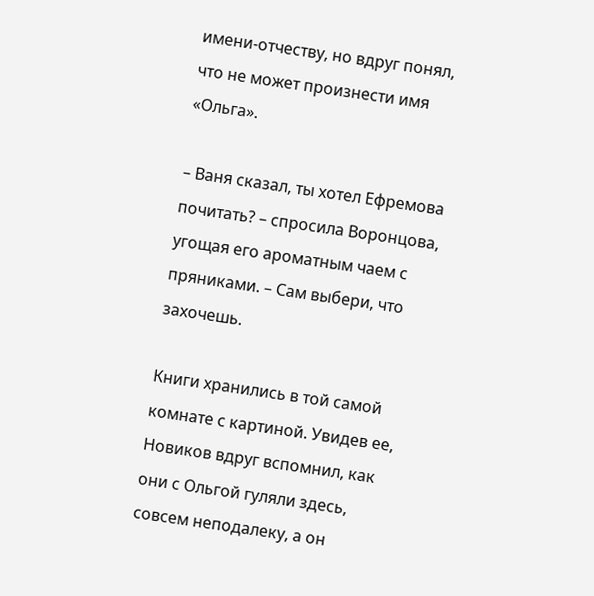имени-отчеству, но вдруг понял, что не может произнести имя «Ольга».

– Ваня сказал, ты хотел Ефремова почитать? – спросила Воронцова, угощая его ароматным чаем с пряниками. – Сам выбери, что захочешь.

Книги хранились в той самой комнате с картиной. Увидев ее, Новиков вдруг вспомнил, как они с Ольгой гуляли здесь, совсем неподалеку, а он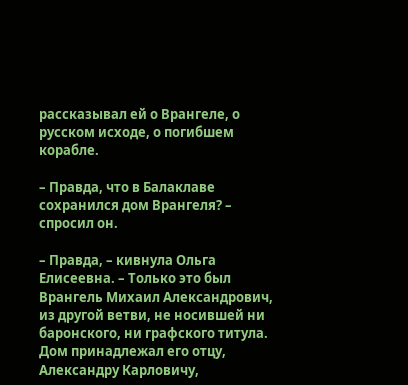рассказывал ей о Врангеле, о русском исходе, о погибшем корабле.

– Правда, что в Балаклаве сохранился дом Врангеля? – спросил он.

– Правда, – кивнула Ольга Елисеевна. – Только это был Врангель Михаил Александрович, из другой ветви, не носившей ни баронского, ни графского титула. Дом принадлежал его отцу, Александру Карловичу,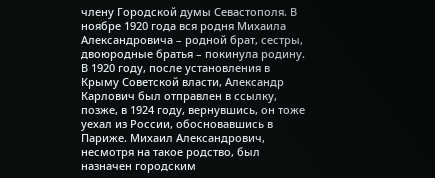члену Городской думы Севастополя. В ноябре 1920 года вся родня Михаила Александровича – родной брат, сестры, двоюродные братья – покинула родину. В 1920 году, после установления в Крыму Советской власти, Александр Карлович был отправлен в ссылку, позже, в 1924 году, вернувшись, он тоже уехал из России, обосновавшись в Париже. Михаил Александрович, несмотря на такое родство, был назначен городским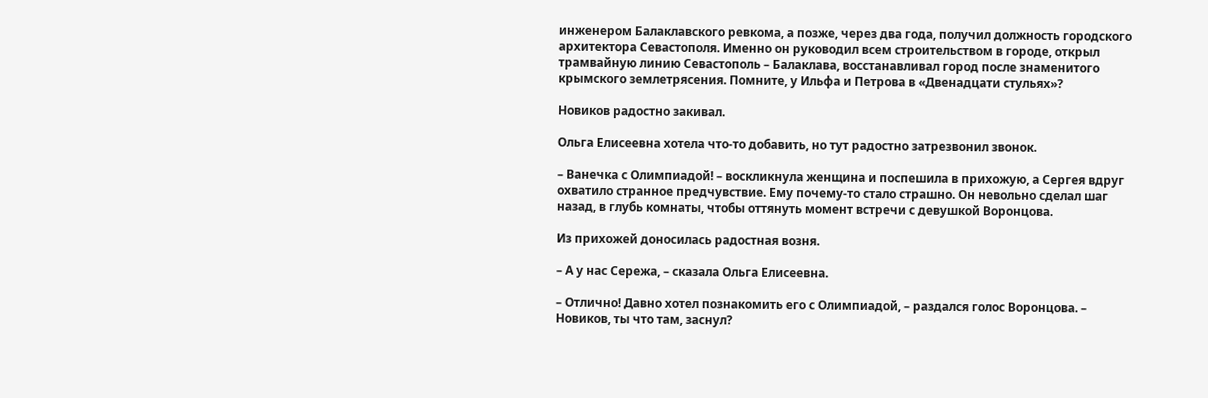инженером Балаклавского ревкома, а позже, через два года, получил должность городского архитектора Севастополя. Именно он руководил всем строительством в городе, открыл трамвайную линию Севастополь – Балаклава, восстанавливал город после знаменитого крымского землетрясения. Помните, у Ильфа и Петрова в «Двенадцати стульях»?

Новиков радостно закивал.

Ольга Елисеевна хотела что-то добавить, но тут радостно затрезвонил звонок.

– Ванечка с Олимпиадой! – воскликнула женщина и поспешила в прихожую, а Сергея вдруг охватило странное предчувствие. Ему почему-то стало страшно. Он невольно сделал шаг назад, в глубь комнаты, чтобы оттянуть момент встречи с девушкой Воронцова.

Из прихожей доносилась радостная возня.

– А у нас Сережа, – сказала Ольга Елисеевна.

– Отлично! Давно хотел познакомить его с Олимпиадой, – раздался голос Воронцова. – Новиков, ты что там, заснул?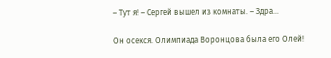– Тут я! – Сергей вышел из комнаты. – Здра…

Он осекся. Олимпиада Воронцова была его Олей!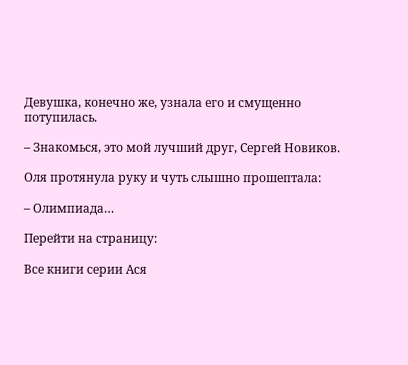Девушка, конечно же, узнала его и смущенно потупилась.

– Знакомься, это мой лучший друг, Сергей Новиков.

Оля протянула руку и чуть слышно прошептала:

– Олимпиада…

Перейти на страницу:

Все книги серии Ася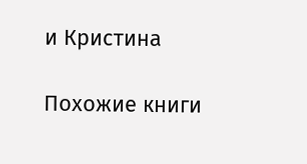и Кристина

Похожие книги